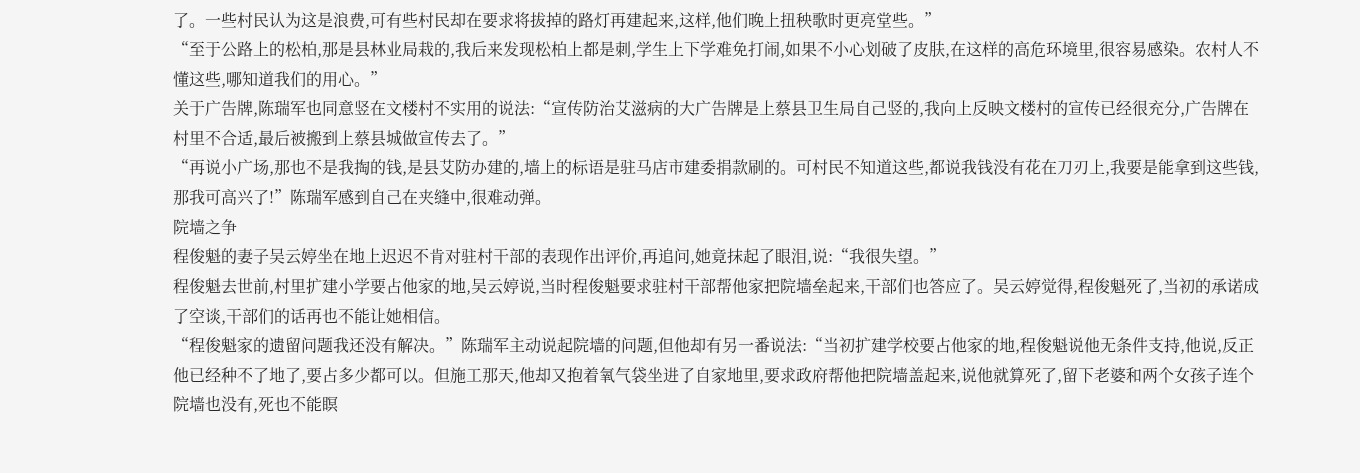了。一些村民认为这是浪费,可有些村民却在要求将拔掉的路灯再建起来,这样,他们晚上扭秧歌时更亮堂些。”
“至于公路上的松柏,那是县林业局栽的,我后来发现松柏上都是刺,学生上下学难免打闹,如果不小心划破了皮肤,在这样的高危环境里,很容易感染。农村人不懂这些,哪知道我们的用心。”
关于广告牌,陈瑞军也同意竖在文楼村不实用的说法:“宣传防治艾滋病的大广告牌是上蔡县卫生局自己竖的,我向上反映文楼村的宣传已经很充分,广告牌在村里不合适,最后被搬到上蔡县城做宣传去了。”
“再说小广场,那也不是我掏的钱,是县艾防办建的,墙上的标语是驻马店市建委捐款刷的。可村民不知道这些,都说我钱没有花在刀刃上,我要是能拿到这些钱,那我可高兴了!”陈瑞军感到自己在夹缝中,很难动弹。
院墙之争
程俊魁的妻子吴云婷坐在地上迟迟不肯对驻村干部的表现作出评价,再追问,她竟抹起了眼泪,说:“我很失望。”
程俊魁去世前,村里扩建小学要占他家的地,吴云婷说,当时程俊魁要求驻村干部帮他家把院墙垒起来,干部们也答应了。吴云婷觉得,程俊魁死了,当初的承诺成了空谈,干部们的话再也不能让她相信。
“程俊魁家的遗留问题我还没有解决。”陈瑞军主动说起院墙的问题,但他却有另一番说法:“当初扩建学校要占他家的地,程俊魁说他无条件支持,他说,反正他已经种不了地了,要占多少都可以。但施工那天,他却又抱着氧气袋坐进了自家地里,要求政府帮他把院墙盖起来,说他就算死了,留下老婆和两个女孩子连个院墙也没有,死也不能瞑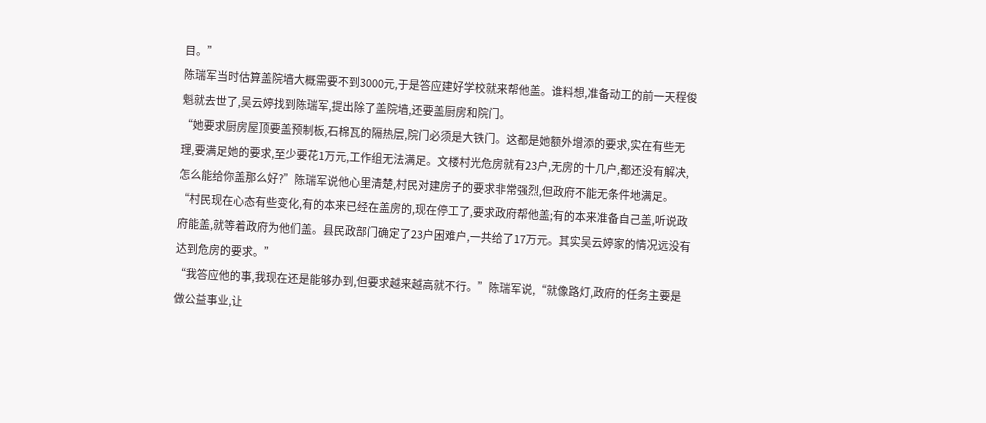目。”
陈瑞军当时估算盖院墙大概需要不到3000元,于是答应建好学校就来帮他盖。谁料想,准备动工的前一天程俊魁就去世了,吴云婷找到陈瑞军,提出除了盖院墙,还要盖厨房和院门。
“她要求厨房屋顶要盖预制板,石棉瓦的隔热层,院门必须是大铁门。这都是她额外增添的要求,实在有些无理,要满足她的要求,至少要花1万元,工作组无法满足。文楼村光危房就有23户,无房的十几户,都还没有解决,怎么能给你盖那么好?”陈瑞军说他心里清楚,村民对建房子的要求非常强烈,但政府不能无条件地满足。
“村民现在心态有些变化,有的本来已经在盖房的,现在停工了,要求政府帮他盖;有的本来准备自己盖,听说政府能盖,就等着政府为他们盖。县民政部门确定了23户困难户,一共给了17万元。其实吴云婷家的情况远没有达到危房的要求。”
“我答应他的事,我现在还是能够办到,但要求越来越高就不行。”陈瑞军说,“就像路灯,政府的任务主要是做公益事业,让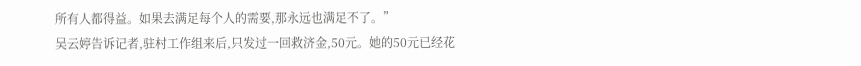所有人都得益。如果去满足每个人的需要,那永远也满足不了。”
吴云婷告诉记者,驻村工作组来后,只发过一回救济金,50元。她的50元已经花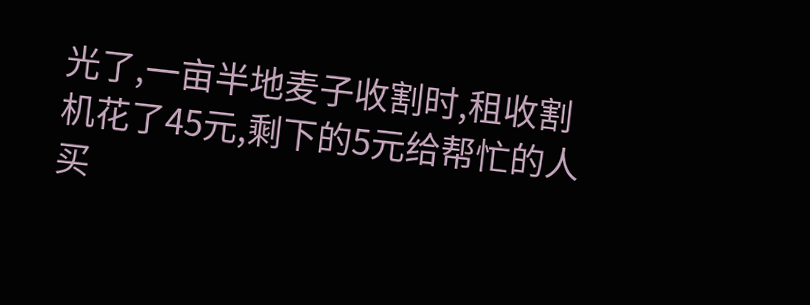光了,一亩半地麦子收割时,租收割机花了45元,剩下的5元给帮忙的人买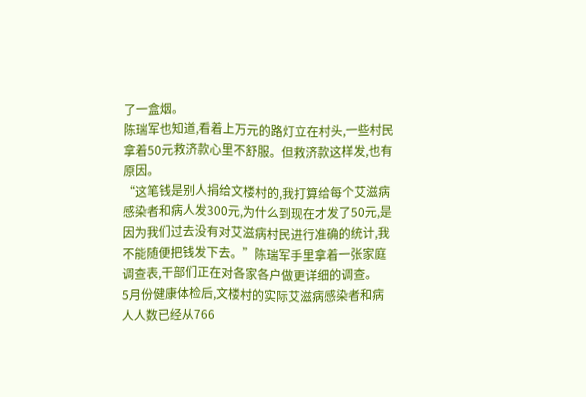了一盒烟。
陈瑞军也知道,看着上万元的路灯立在村头,一些村民拿着50元救济款心里不舒服。但救济款这样发,也有原因。
“这笔钱是别人捐给文楼村的,我打算给每个艾滋病感染者和病人发300元,为什么到现在才发了50元,是因为我们过去没有对艾滋病村民进行准确的统计,我不能随便把钱发下去。”陈瑞军手里拿着一张家庭调查表,干部们正在对各家各户做更详细的调查。
5月份健康体检后,文楼村的实际艾滋病感染者和病人人数已经从766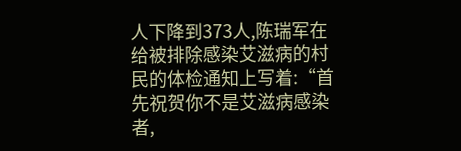人下降到373人,陈瑞军在给被排除感染艾滋病的村民的体检通知上写着:“首先祝贺你不是艾滋病感染者,